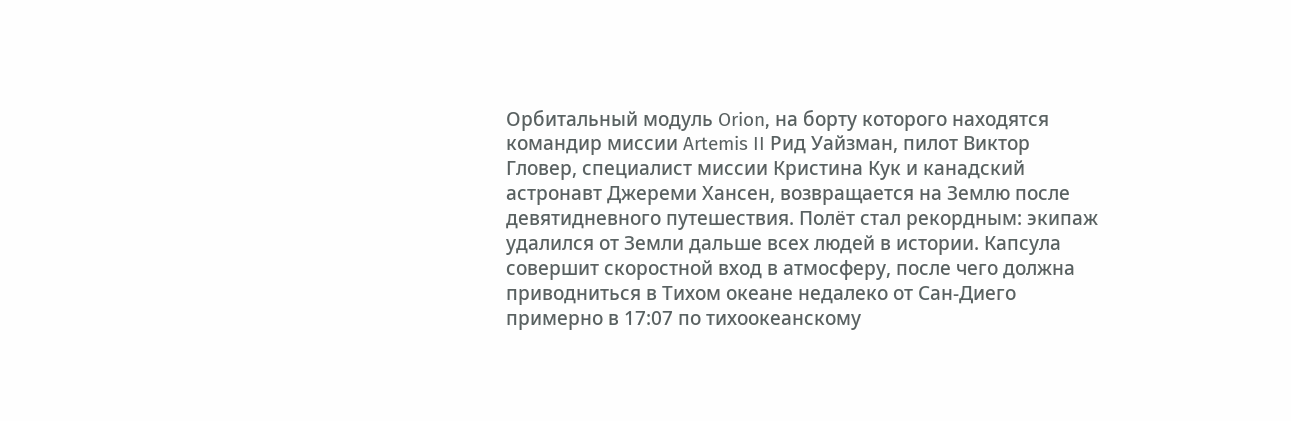Орбитальный модуль Orion, на борту которого находятся командир миссии Artemis II Рид Уайзман, пилот Виктор Гловер, специалист миссии Кристина Кук и канадский астронавт Джереми Хансен, возвращается на Землю после девятидневного путешествия. Полёт стал рекордным: экипаж удалился от Земли дальше всех людей в истории. Капсула совершит скоростной вход в атмосферу, после чего должна приводниться в Тихом океане недалеко от Сан-Диего примерно в 17:07 по тихоокеанскому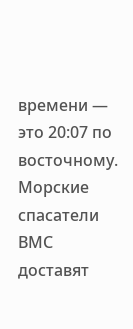времени — это 20:07 по восточному. Морские спасатели ВМС доставят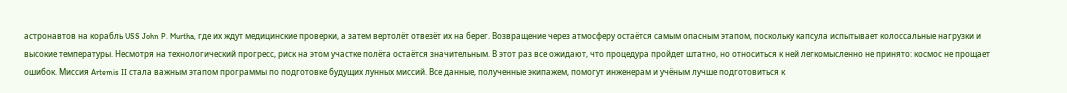астронавтов на корабль USS John P. Murtha, где их ждут медицинские проверки, а затем вертолёт отвезёт их на берег. Возвращение через атмосферу остаётся самым опасным этапом, поскольку капсула испытывает колоссальные нагрузки и высокие температуры. Несмотря на технологический прогресс, риск на этом участке полёта остаётся значительным. В этот раз все ожидают, что процедура пройдет штатно, но относиться к ней легкомысленно не принято: космос не прощает ошибок. Миссия Artemis II стала важным этапом программы по подготовке будущих лунных миссий. Все данные, полученные экипажем, помогут инженерам и учёным лучше подготовиться к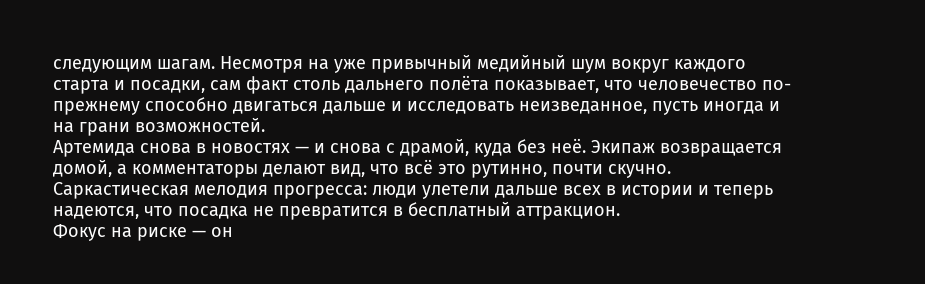следующим шагам. Несмотря на уже привычный медийный шум вокруг каждого старта и посадки, сам факт столь дальнего полёта показывает, что человечество по-прежнему способно двигаться дальше и исследовать неизведанное, пусть иногда и на грани возможностей.
Артемида снова в новостях — и снова с драмой, куда без неё. Экипаж возвращается домой, а комментаторы делают вид, что всё это рутинно, почти скучно. Саркастическая мелодия прогресса: люди улетели дальше всех в истории и теперь надеются, что посадка не превратится в бесплатный аттракцион.
Фокус на риске — он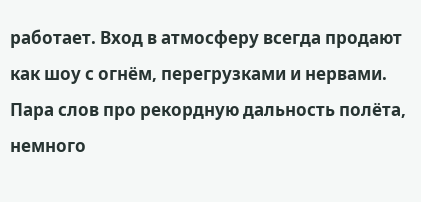работает. Вход в атмосферу всегда продают как шоу с огнём, перегрузками и нервами. Пара слов про рекордную дальность полёта, немного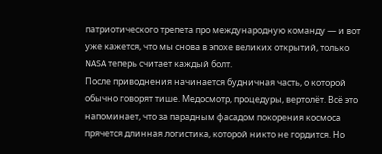патриотического трепета про международную команду — и вот уже кажется, что мы снова в эпохе великих открытий, только NASA теперь считает каждый болт.
После приводнения начинается будничная часть, о которой обычно говорят тише. Медосмотр, процедуры, вертолёт. Всё это напоминает, что за парадным фасадом покорения космоса прячется длинная логистика, которой никто не гордится. Но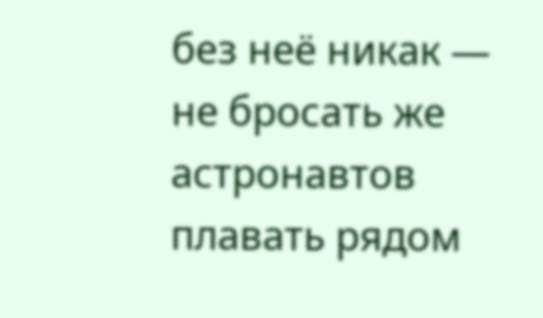без неё никак — не бросать же астронавтов плавать рядом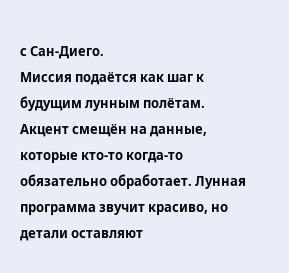с Сан‑Диего.
Миссия подаётся как шаг к будущим лунным полётам. Акцент смещён на данные, которые кто‑то когда‑то обязательно обработает. Лунная программа звучит красиво, но детали оставляют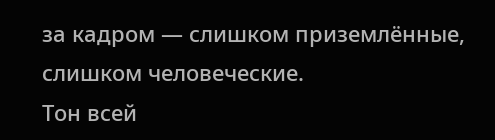за кадром — слишком приземлённые, слишком человеческие.
Тон всей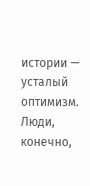истории — усталый оптимизм. Люди, конечно,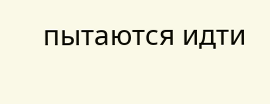пытаются идти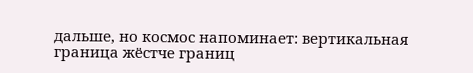дальше, но космос напоминает: вертикальная граница жёстче границ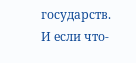государств. И если что-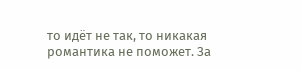то идёт не так, то никакая романтика не поможет. За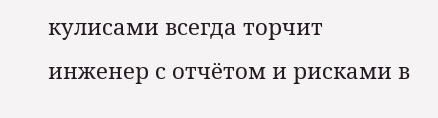кулисами всегда торчит инженер с отчётом и рисками в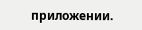приложении.